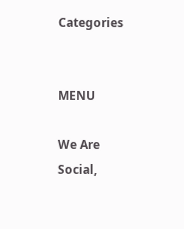Categories


MENU

We Are Social,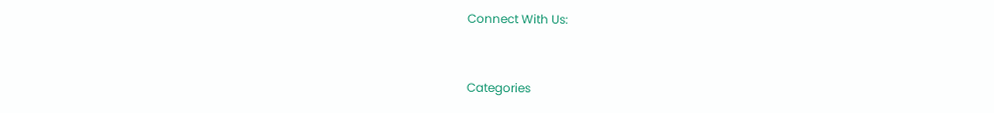Connect With Us:


Categories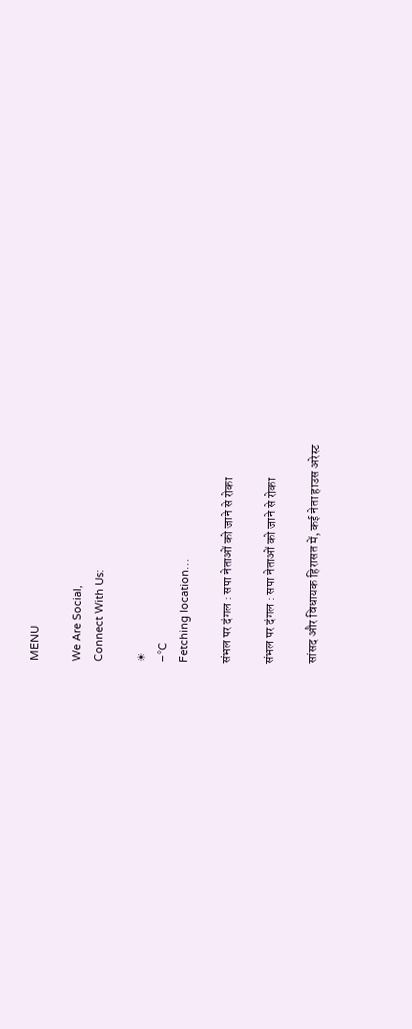MENU

We Are Social,
Connect With Us:

☀
–°C
Fetching location…

संभल पर दंगल : सपा नेताओं को जाने से रोका

संभल पर दंगल : सपा नेताओं को जाने से रोका

सांसद और विधायक हिरासत में, कई नेता हाउस अरेस्ट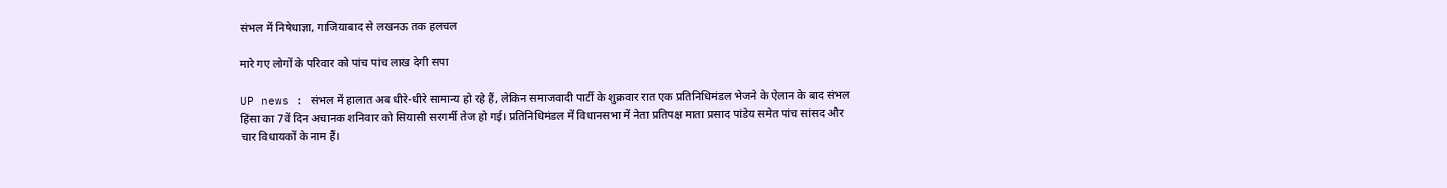संभल में निषेधाज्ञा, गाजियाबाद से लखनऊ तक हलचल

मारे गए लोगों के परिवार को पांच पांच लाख देगी सपा

UP news : संभल में हालात अब धीरे-धीरे सामान्य हो रहे हैं, लेकिन समाजवादी पार्टी के शुक्रवार रात एक प्रतिनिधिमंडल भेजने के ऐलान के बाद संभल हिंसा का 7वें दिन अचानक शनिवार को सियासी सरगर्मी तेज हो गई। प्रतिनिधिमंडल में विधानसभा में नेता प्रतिपक्ष माता प्रसाद पांडेय समेत पांच सांसद और चार विधायकों के नाम हैं।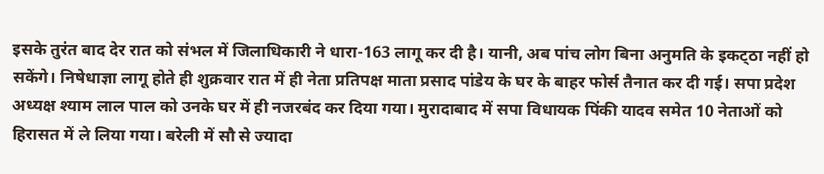इसके तुरंत बाद देर रात को संभल में जिलाधिकारी ने धारा-163 लागू कर दी है। यानी, अब पांच लोग बिना अनुमति के इकट्‌ठा नहीं हो सकेंगे। निषेधाज्ञा लागू होते ही शुक्रवार रात में ही नेता प्रतिपक्ष माता प्रसाद पांडेय के घर के बाहर फोर्स तैनात कर दी गई। सपा प्रदेश अध्यक्ष श्याम लाल पाल को उनके घर में ही नजरबंद कर दिया गया। मुरादाबाद में सपा विधायक पिंकी यादव समेत 10 नेताओं को हिरासत में ले लिया गया। बरेली में सौ से ज्यादा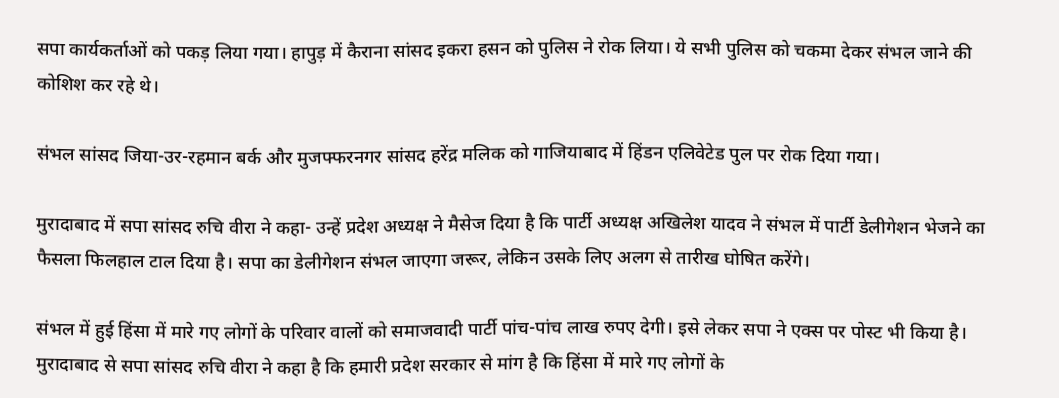सपा कार्यकर्ताओं को पकड़ लिया गया। हापुड़ में कैराना सांसद इकरा हसन को पुलिस ने रोक लिया। ये सभी पुलिस को चकमा देकर संभल जाने की कोशिश कर रहे थे।

संभल सांसद जिया-उर-रहमान बर्क और मुजफ्फरनगर सांसद हरेंद्र मलिक को गाजियाबाद में हिंडन एलिवेटेड पुल पर रोक दिया गया।

मुरादाबाद में सपा सांसद रुचि वीरा ने कहा- उन्हें प्रदेश अध्यक्ष ने मैसेज दिया है कि पार्टी अध्यक्ष अखिलेश यादव ने संभल में पार्टी डेलीगेशन भेजने का फैसला फिलहाल टाल दिया है। सपा का डेलीगेशन संभल जाएगा जरूर, लेकिन उसके लिए अलग से तारीख घोषित करेंगे।

संभल में हुई हिंसा में मारे गए लोगों के परिवार वालों को समाजवादी पार्टी पांच-पांच लाख रुपए देगी। इसे लेकर सपा ने एक्स पर पोस्ट भी किया है। मुरादाबाद से सपा सांसद रुचि वीरा ने कहा है कि हमारी प्रदेश सरकार से मांग है कि हिंसा में मारे गए लोगों के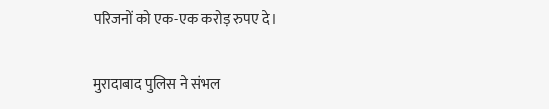परिजनों को एक-एक करोड़ रुपए दे।

मुरादाबाद पुलिस ने संभल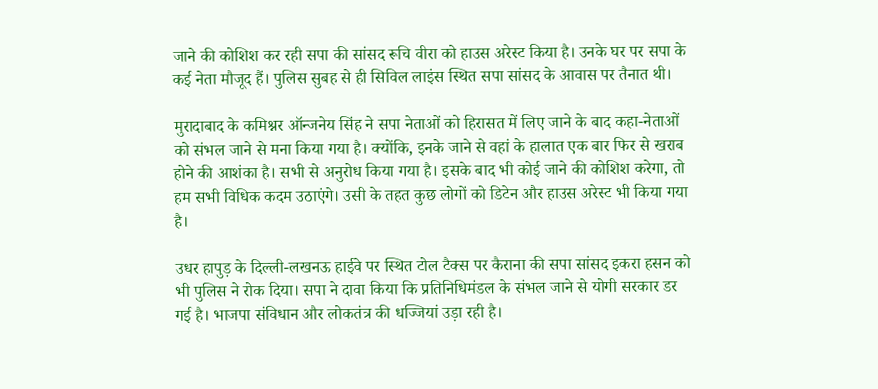जाने की कोशिश कर रही सपा की सांसद रूचि वीरा को हाउस अरेस्ट किया है। उनके घर पर सपा के कई नेता मौजूद हैं। पुलिस सुबह से ही सिविल लाइंस स्थित सपा सांसद के आवास पर तैनात थी।

मुरादाबाद के कमिश्नर ऑन्जनेय सिंह ने सपा नेताओं को हिरासत में लिए जाने के बाद कहा-नेताओं को संभल जाने से मना किया गया है। क्योंकि, इनके जाने से वहां के हालात एक बार फिर से खराब होने की आशंका है। सभी से अनुरोध किया गया है। इसके बाद भी कोई जाने की कोशिश करेगा, तो हम सभी विधिक कदम उठाएंगे। उसी के तहत कुछ लोगों को डिटेन और हाउस अरेस्ट भी किया गया है।

उधर हापुड़ के दिल्ली-लखनऊ हाईवे पर स्थित टोल टैक्स पर कैराना की सपा सांसद इकरा हसन को भी पुलिस ने रोक दिया। सपा ने दावा किया कि प्रतिनिधिमंडल के संभल जाने से योगी सरकार डर गई है। भाजपा संविधान और लोकतंत्र की धज्जियां उड़ा रही है।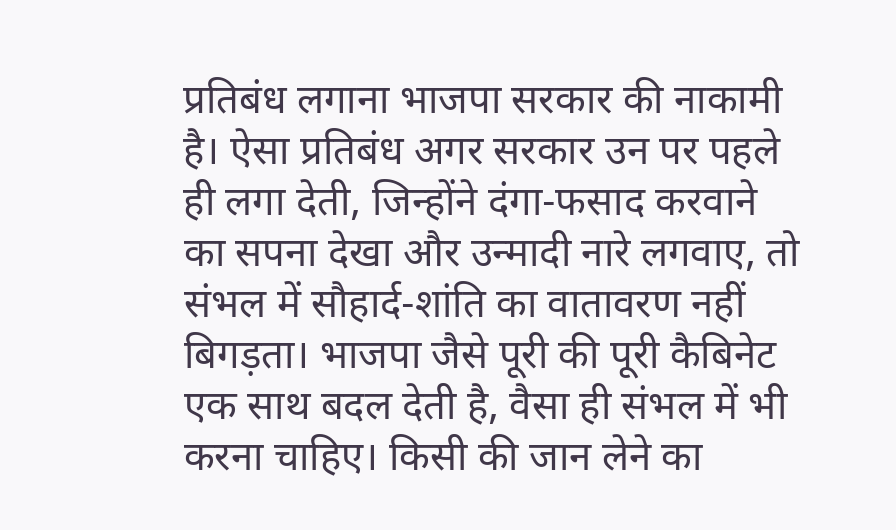प्रतिबंध लगाना भाजपा सरकार की नाकामी है। ऐसा प्रतिबंध अगर सरकार उन पर पहले ही लगा देती, जिन्होंने दंगा-फसाद करवाने का सपना देखा और उन्मादी नारे लगवाए, तो संभल में सौहार्द-शांति का वातावरण नहीं बिगड़ता। भाजपा जैसे पूरी की पूरी कैबिनेट एक साथ बदल देती है, वैसा ही संभल में भी करना चाहिए। किसी की जान लेने का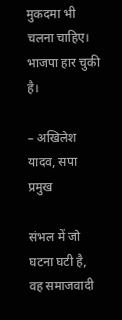मुकदमा भी चलना चाहिए। भाजपा हार चुकी है।

– अखिलेश यादव, सपा प्रमुख

संभल में जो घटना घटी है, वह समाजवादी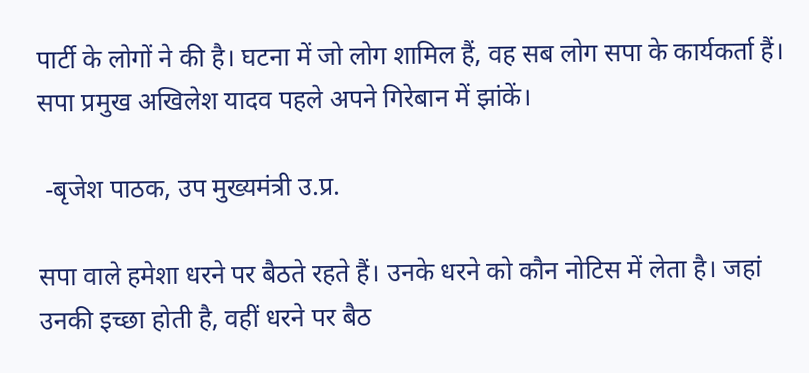पार्टी के लोगों ने की है। घटना में जो लोग शामिल हैं, वह सब लोग सपा के कार्यकर्ता हैं। सपा प्रमुख अखिलेश यादव पहले अपने गिरेबान में झांकें।

 -बृजेश पाठक, उप मुख्यमंत्री उ.प्र.

सपा वाले हमेशा धरने पर बैठते रहते हैं। उनके धरने को कौन नोटिस में लेता है। जहां उनकी इच्छा होती है, वहीं धरने पर बैठ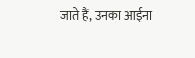जाते हैं, उनका आईना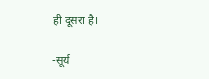ही दूसरा है।

-सूर्य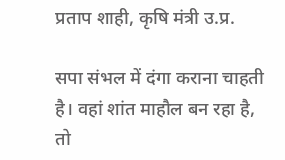प्रताप शाही, कृषि मंत्री उ.प्र.

सपा संभल में दंगा कराना चाहती है। वहां शांत माहौल बन रहा है, तो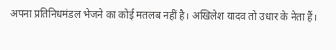अपना प्रतिनिधमंडल भेजने का कोई मतलब नहीं है। अखिलेश यादव तो उधार के नेता हैं।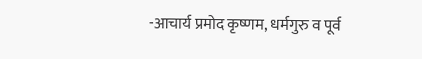-आचार्य प्रमोद कृष्णम, धर्मगुरु व पूर्व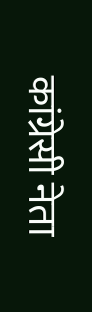कांग्रेसी नेता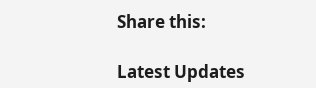Share this:

Latest Updates